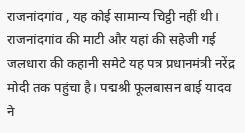राजनांदगांव , यह कोई सामान्य चिट्ठी नहीं थी। राजनांदगांव की माटी और यहां की सहेजी गई जलधारा की कहानी समेटे यह पत्र प्रधानमंत्री नरेंद्र मोदी तक पहुंचा है। पद्मश्री फूलबासन बाई यादव ने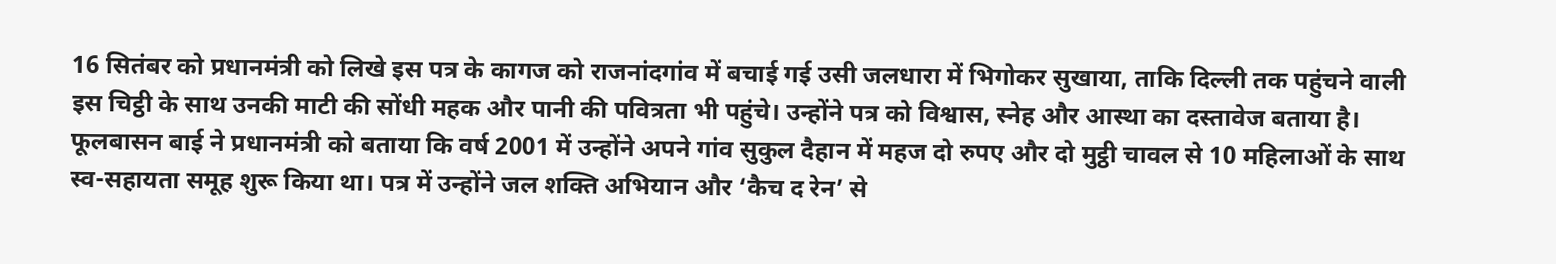16 सितंबर को प्रधानमंत्री को लिखे इस पत्र के कागज को राजनांदगांव में बचाई गई उसी जलधारा में भिगोकर सुखाया, ताकि दिल्ली तक पहुंचने वाली इस चिट्ठी के साथ उनकी माटी की सोंधी महक और पानी की पवित्रता भी पहुंचे। उन्होंने पत्र को विश्वास, स्नेह और आस्था का दस्तावेज बताया है।
फूलबासन बाई ने प्रधानमंत्री को बताया कि वर्ष 2001 में उन्होंने अपने गांव सुकुल दैहान में महज दो रुपए और दो मुट्ठी चावल से 10 महिलाओं के साथ स्व-सहायता समूह शुरू किया था। पत्र में उन्होंने जल शक्ति अभियान और ‘कैच द रेन’ से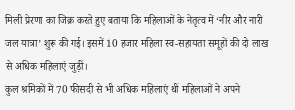मिली प्रेरणा का जिक्र करते हुए बताया कि महिलाओं के नेतृत्व में ‘नीर और नारी जल यात्रा’ शुरू की गई। इसमें 10 हजार महिला स्व-सहायता समूहों की दो लाख से अधिक महिलाएं जुड़ीं।
कुल श्रमिकों में 70 फीसदी से भी अधिक महिलाएं थीं महिलाओं ने अपने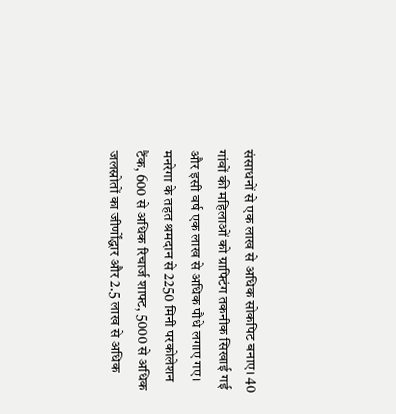संसाधनों से एक लाख से अधिक सोकपिट बनाए। 40 गांवों की महिलाओं को ग्राफ्टिंग तकनीक सिखाई गई और इसी वर्ष एक लाख से अधिक पौधे लगाए गए। मनरेगा के तहत श्रमदान से 2250 मिनी परकोलेशन टैंक, 600 से अधिक रिचार्ज शाफ्ट, 5000 से अधिक जलस्रोतों का जीर्णोंद्धार और 2.5 लाख से अधिक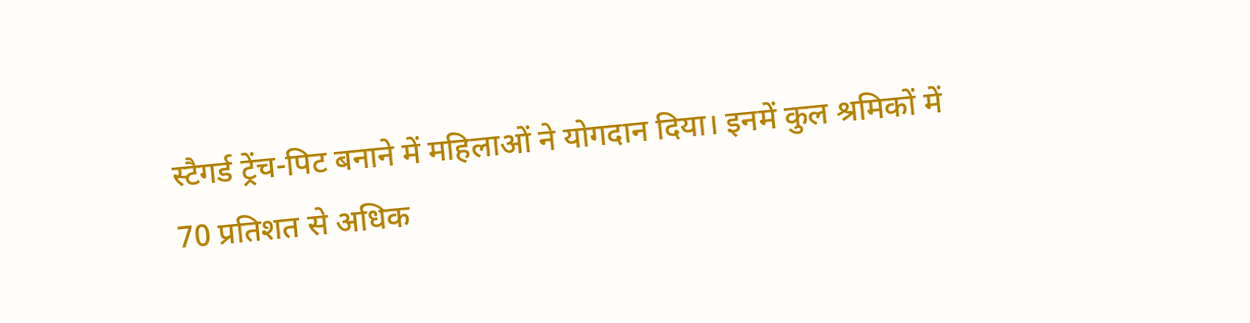स्टैगर्ड ट्रेंच-पिट बनाने में महिलाओं ने योगदान दिया। इनमें कुल श्रमिकों में 70 प्रतिशत से अधिक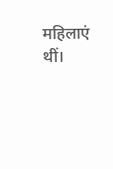महिलाएं थीं।